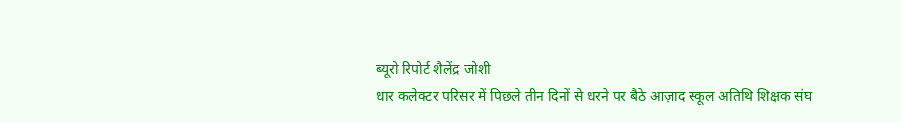ब्यूरो रिपोर्ट शैलेंद्र जोशी
धार कलेक्टर परिसर में पिछले तीन दिनों से धरने पर बैठे आज़ाद स्कूल अतिथि शिक्षक संघ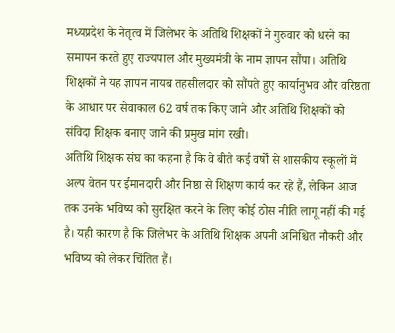मध्यप्रदेश के नेतृत्व में जिलेभर के अतिथि शिक्षकों ने गुरुवार को धरने का समापन करते हुए राज्यपाल और मुख्यमंत्री के नाम ज्ञापन सौंपा। अतिथि शिक्षकों ने यह ज्ञापन नायब तहसीलदार को सौंपते हुए कार्यानुभव और वरिष्ठता के आधार पर सेवाकाल 62 वर्ष तक किए जाने और अतिथि शिक्षकों को संविदा शिक्षक बनाए जाने की प्रमुख मांग रखी।
अतिथि शिक्षक संघ का कहना है कि वे बीते कई वर्षों से शासकीय स्कूलों में अल्प वेतन पर ईमानदारी और निष्ठा से शिक्षण कार्य कर रहे हैं, लेकिन आज तक उनके भविष्य को सुरक्षित करने के लिए कोई ठोस नीति लागू नहीं की गई है। यही कारण है कि जिलेभर के अतिथि शिक्षक अपनी अनिश्चित नौकरी और भविष्य को लेकर चिंतित हैं।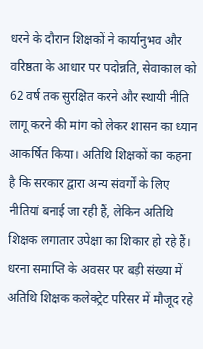धरने के दौरान शिक्षकों ने कार्यानुभव और वरिष्ठता के आधार पर पदोन्नति, सेवाकाल को 62 वर्ष तक सुरक्षित करने और स्थायी नीति लागू करने की मांग को लेकर शासन का ध्यान आकर्षित किया। अतिथि शिक्षकों का कहना है कि सरकार द्वारा अन्य संवर्गों के लिए नीतियां बनाई जा रही हैं, लेकिन अतिथि शिक्षक लगातार उपेक्षा का शिकार हो रहे हैं।
धरना समाप्ति के अवसर पर बड़ी संख्या में अतिथि शिक्षक कलेक्ट्रेट परिसर में मौजूद रहे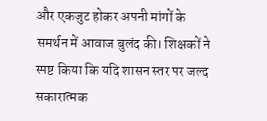और एकजुट होकर अपनी मांगों के समर्थन में आवाज बुलंद की। शिक्षकों ने स्पष्ट किया कि यदि शासन स्तर पर जल्द सकारात्मक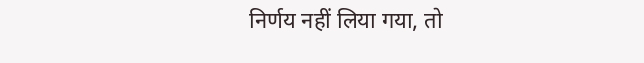निर्णय नहीं लिया गया, तो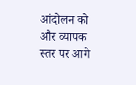आंदोलन को और व्यापक स्तर पर आगे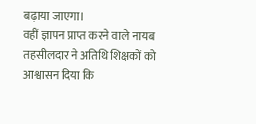बढ़ाया जाएगा।
वहीं ज्ञापन प्राप्त करने वाले नायब तहसीलदार ने अतिथि शिक्षकों को आश्वासन दिया कि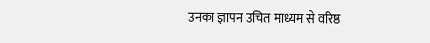उनका ज्ञापन उचित माध्यम से वरिष्ठ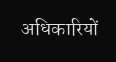अधिकारियों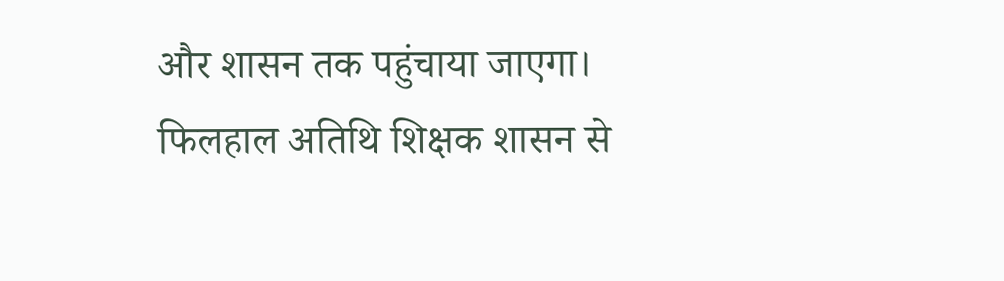और शासन तक पहुंचाया जाएगा। फिलहाल अतिथि शिक्षक शासन से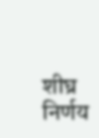शीघ्र निर्णय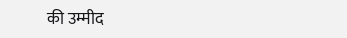की उम्मीद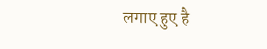लगाए हुए है